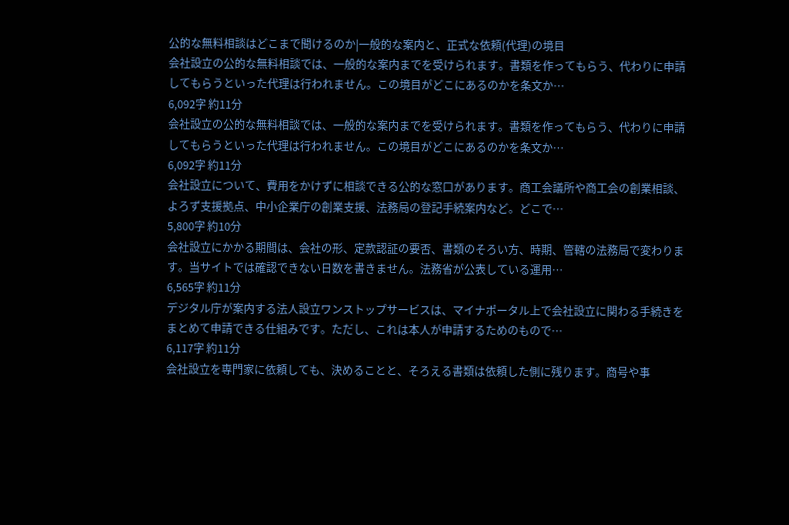公的な無料相談はどこまで聞けるのか|一般的な案内と、正式な依頼(代理)の境目
会社設立の公的な無料相談では、一般的な案内までを受けられます。書類を作ってもらう、代わりに申請してもらうといった代理は行われません。この境目がどこにあるのかを条文か…
6,092字 約11分
会社設立の公的な無料相談では、一般的な案内までを受けられます。書類を作ってもらう、代わりに申請してもらうといった代理は行われません。この境目がどこにあるのかを条文か…
6,092字 約11分
会社設立について、費用をかけずに相談できる公的な窓口があります。商工会議所や商工会の創業相談、よろず支援拠点、中小企業庁の創業支援、法務局の登記手続案内など。どこで…
5,800字 約10分
会社設立にかかる期間は、会社の形、定款認証の要否、書類のそろい方、時期、管轄の法務局で変わります。当サイトでは確認できない日数を書きません。法務省が公表している運用…
6,565字 約11分
デジタル庁が案内する法人設立ワンストップサービスは、マイナポータル上で会社設立に関わる手続きをまとめて申請できる仕組みです。ただし、これは本人が申請するためのもので…
6,117字 約11分
会社設立を専門家に依頼しても、決めることと、そろえる書類は依頼した側に残ります。商号や事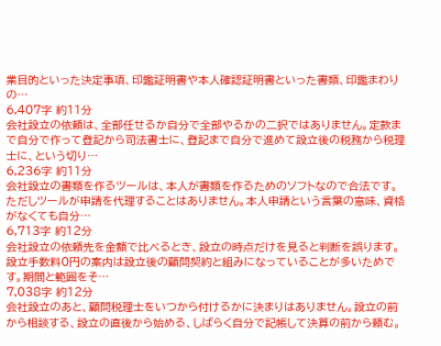業目的といった決定事項、印鑑証明書や本人確認証明書といった書類、印鑑まわりの…
6,407字 約11分
会社設立の依頼は、全部任せるか自分で全部やるかの二択ではありません。定款まで自分で作って登記から司法書士に、登記まで自分で進めて設立後の税務から税理士に、という切り…
6,236字 約11分
会社設立の書類を作るツールは、本人が書類を作るためのソフトなので合法です。ただしツールが申請を代理することはありません。本人申請という言葉の意味、資格がなくても自分…
6,713字 約12分
会社設立の依頼先を金額で比べるとき、設立の時点だけを見ると判断を誤ります。設立手数料0円の案内は設立後の顧問契約と組みになっていることが多いためです。期間と範囲をそ…
7,038字 約12分
会社設立のあと、顧問税理士をいつから付けるかに決まりはありません。設立の前から相談する、設立の直後から始める、しばらく自分で記帳して決算の前から頼む。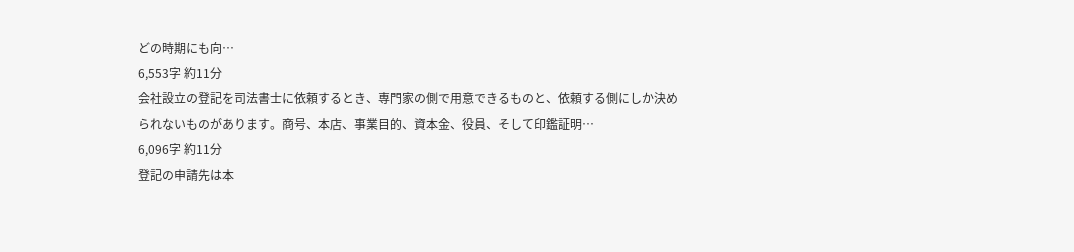どの時期にも向…
6,553字 約11分
会社設立の登記を司法書士に依頼するとき、専門家の側で用意できるものと、依頼する側にしか決められないものがあります。商号、本店、事業目的、資本金、役員、そして印鑑証明…
6,096字 約11分
登記の申請先は本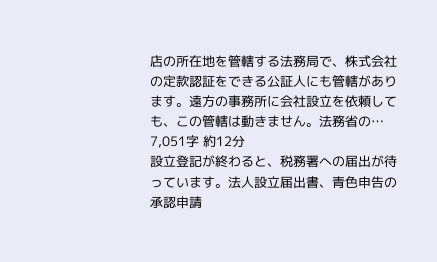店の所在地を管轄する法務局で、株式会社の定款認証をできる公証人にも管轄があります。遠方の事務所に会社設立を依頼しても、この管轄は動きません。法務省の…
7,051字 約12分
設立登記が終わると、税務署への届出が待っています。法人設立届出書、青色申告の承認申請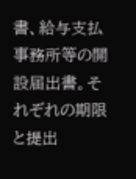書、給与支払事務所等の開設届出書。それぞれの期限と提出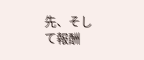先、そして報酬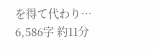を得て代わり…
6,586字 約11分